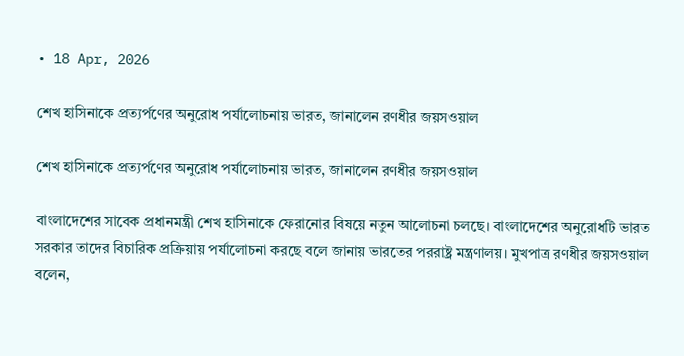• 18 Apr, 2026

শেখ হাসিনাকে প্রত্যর্পণের অনুরোধ পর্যালোচনায় ভারত, জানালেন রণধীর জয়সওয়াল

শেখ হাসিনাকে প্রত্যর্পণের অনুরোধ পর্যালোচনায় ভারত, জানালেন রণধীর জয়সওয়াল

বাংলাদেশের সাবেক প্রধানমন্ত্রী শেখ হাসিনাকে ফেরানোর বিষয়ে নতুন আলোচনা চলছে। বাংলাদেশের অনুরোধটি ভারত সরকার তাদের বিচারিক প্রক্রিয়ায় পর্যালোচনা করছে বলে জানায় ভারতের পররাষ্ট্র মন্ত্রণালয়। মুখপাত্র রণধীর জয়সওয়াল বলেন,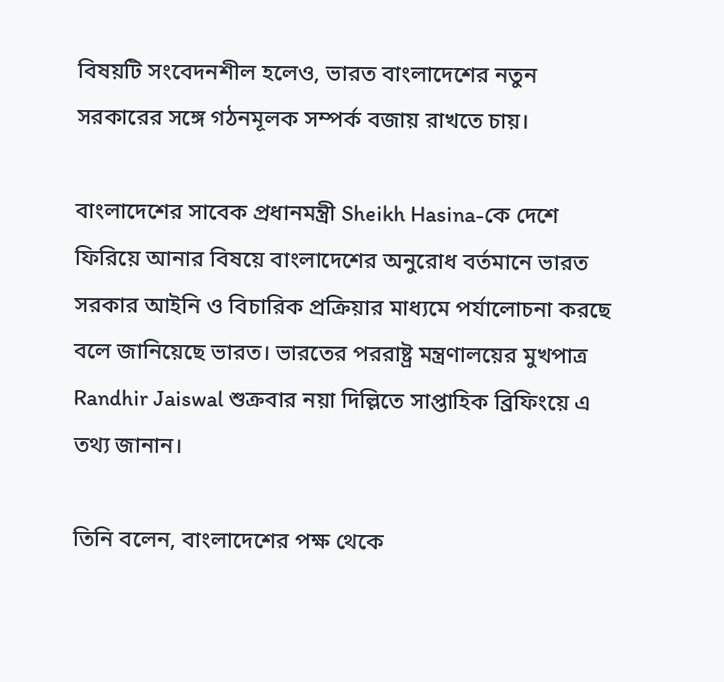বিষয়টি সংবেদনশীল হলেও, ভারত বাংলাদেশের নতুন সরকারের সঙ্গে গঠনমূলক সম্পর্ক বজায় রাখতে চায়।

বাংলাদেশের সাবেক প্রধানমন্ত্রী Sheikh Hasina-কে দেশে ফিরিয়ে আনার বিষয়ে বাংলাদেশের অনুরোধ বর্তমানে ভারত সরকার আইনি ও বিচারিক প্রক্রিয়ার মাধ্যমে পর্যালোচনা করছে বলে জানিয়েছে ভারত। ভারতের পররাষ্ট্র মন্ত্রণালয়ের মুখপাত্র Randhir Jaiswal শুক্রবার নয়া দিল্লিতে সাপ্তাহিক ব্রিফিংয়ে এ তথ্য জানান।

তিনি বলেন, বাংলাদেশের পক্ষ থেকে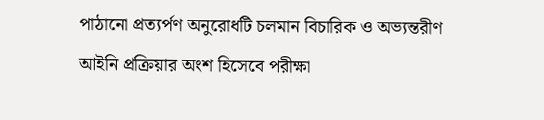পাঠানো প্রত্যর্পণ অনুরোধটি চলমান বিচারিক ও অভ্যন্তরীণ আইনি প্রক্রিয়ার অংশ হিসেবে পরীক্ষা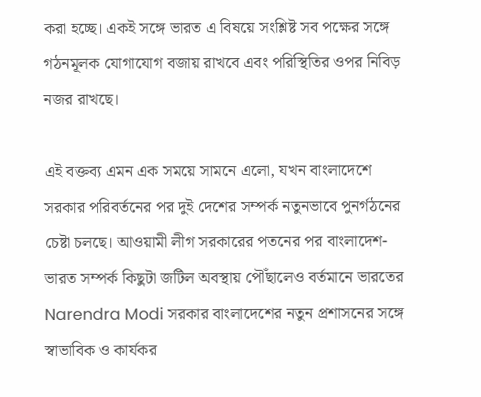করা হচ্ছে। একই সঙ্গে ভারত এ বিষয়ে সংশ্লিষ্ট সব পক্ষের সঙ্গে গঠনমূলক যোগাযোগ বজায় রাখবে এবং পরিস্থিতির ওপর নিবিড় নজর রাখছে।

এই বক্তব্য এমন এক সময়ে সামনে এলো, যখন বাংলাদেশে সরকার পরিবর্তনের পর দুই দেশের সম্পর্ক নতুনভাবে পুনর্গঠনের চেষ্টা চলছে। আওয়ামী লীগ সরকারের পতনের পর বাংলাদেশ-ভারত সম্পর্ক কিছুটা জটিল অবস্থায় পৌঁছালেও বর্তমানে ভারতের Narendra Modi সরকার বাংলাদেশের নতুন প্রশাসনের সঙ্গে স্বাভাবিক ও কার্যকর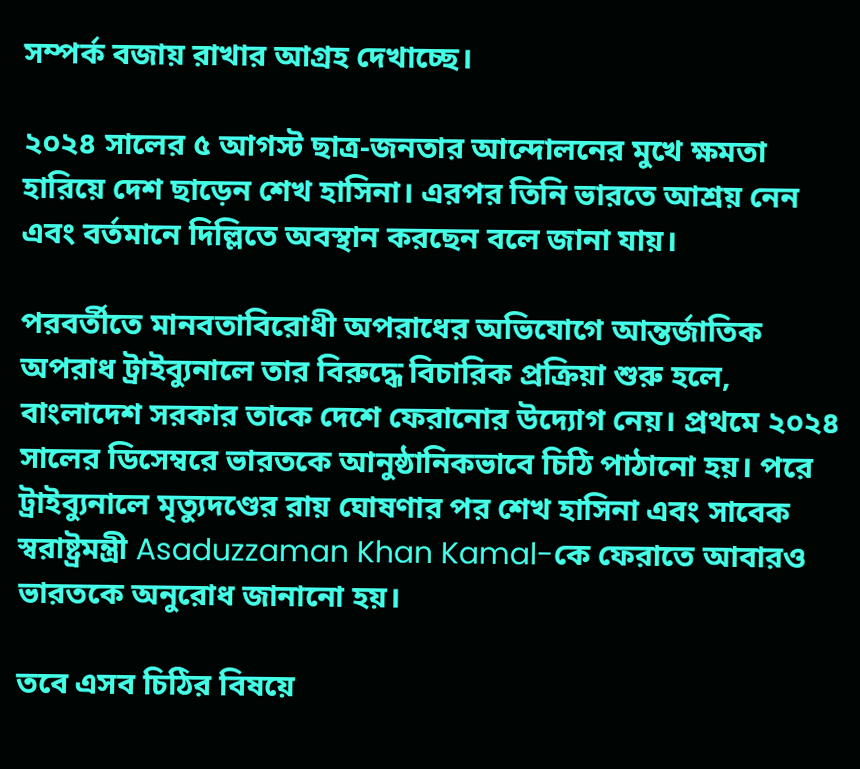সম্পর্ক বজায় রাখার আগ্রহ দেখাচ্ছে।

২০২৪ সালের ৫ আগস্ট ছাত্র-জনতার আন্দোলনের মুখে ক্ষমতা হারিয়ে দেশ ছাড়েন শেখ হাসিনা। এরপর তিনি ভারতে আশ্রয় নেন এবং বর্তমানে দিল্লিতে অবস্থান করছেন বলে জানা যায়।

পরবর্তীতে মানবতাবিরোধী অপরাধের অভিযোগে আন্তর্জাতিক অপরাধ ট্রাইব্যুনালে তার বিরুদ্ধে বিচারিক প্রক্রিয়া শুরু হলে, বাংলাদেশ সরকার তাকে দেশে ফেরানোর উদ্যোগ নেয়। প্রথমে ২০২৪ সালের ডিসেম্বরে ভারতকে আনুষ্ঠানিকভাবে চিঠি পাঠানো হয়। পরে ট্রাইব্যুনালে মৃত্যুদণ্ডের রায় ঘোষণার পর শেখ হাসিনা এবং সাবেক স্বরাষ্ট্রমন্ত্রী Asaduzzaman Khan Kamal-কে ফেরাতে আবারও ভারতকে অনুরোধ জানানো হয়।

তবে এসব চিঠির বিষয়ে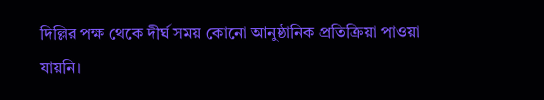দিল্লির পক্ষ থেকে দীর্ঘ সময় কোনো আনুষ্ঠানিক প্রতিক্রিয়া পাওয়া যায়নি।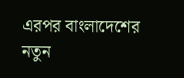এরপর বাংলাদেশের নতুন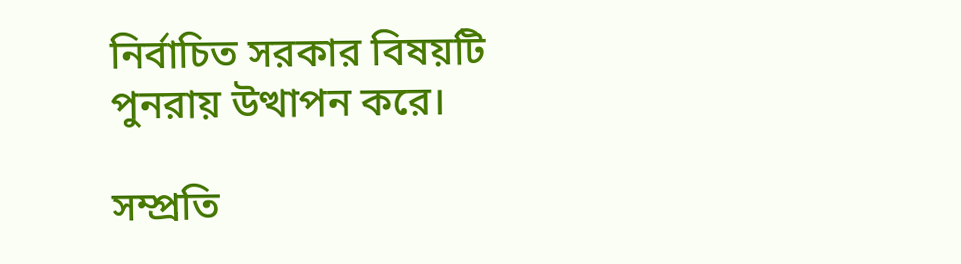নির্বাচিত সরকার বিষয়টি পুনরায় উত্থাপন করে।

সম্প্রতি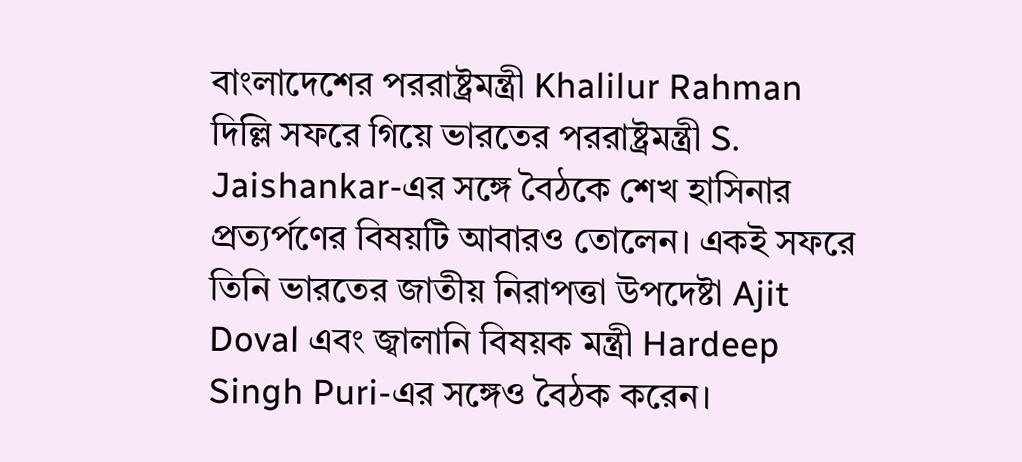বাংলাদেশের পররাষ্ট্রমন্ত্রী Khalilur Rahman দিল্লি সফরে গিয়ে ভারতের পররাষ্ট্রমন্ত্রী S. Jaishankar-এর সঙ্গে বৈঠকে শেখ হাসিনার প্রত্যর্পণের বিষয়টি আবারও তোলেন। একই সফরে তিনি ভারতের জাতীয় নিরাপত্তা উপদেষ্টা Ajit Doval এবং জ্বালানি বিষয়ক মন্ত্রী Hardeep Singh Puri-এর সঙ্গেও বৈঠক করেন।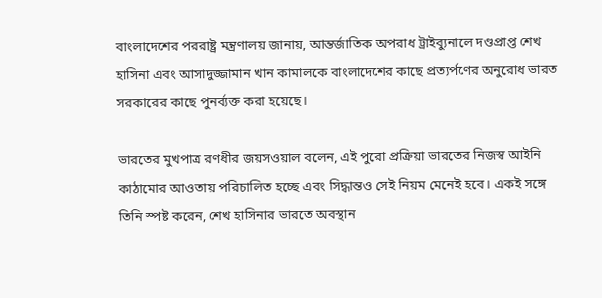বাংলাদেশের পররাষ্ট্র মন্ত্রণালয় জানায়, আন্তর্জাতিক অপরাধ ট্রাইব্যুনালে দণ্ডপ্রাপ্ত শেখ হাসিনা এবং আসাদুজ্জামান খান কামালকে বাংলাদেশের কাছে প্রত্যর্পণের অনুরোধ ভারত সরকারের কাছে পুনর্ব্যক্ত করা হয়েছে।

ভারতের মুখপাত্র রণধীর জয়সওয়াল বলেন, এই পুরো প্রক্রিয়া ভারতের নিজস্ব আইনি কাঠামোর আওতায় পরিচালিত হচ্ছে এবং সিদ্ধান্তও সেই নিয়ম মেনেই হবে। একই সঙ্গে তিনি স্পষ্ট করেন, শেখ হাসিনার ভারতে অবস্থান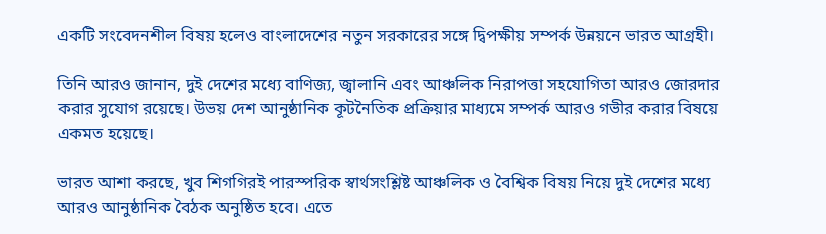একটি সংবেদনশীল বিষয় হলেও বাংলাদেশের নতুন সরকারের সঙ্গে দ্বিপক্ষীয় সম্পর্ক উন্নয়নে ভারত আগ্রহী।

তিনি আরও জানান, দুই দেশের মধ্যে বাণিজ্য, জ্বালানি এবং আঞ্চলিক নিরাপত্তা সহযোগিতা আরও জোরদার করার সুযোগ রয়েছে। উভয় দেশ আনুষ্ঠানিক কূটনৈতিক প্রক্রিয়ার মাধ্যমে সম্পর্ক আরও গভীর করার বিষয়ে একমত হয়েছে।

ভারত আশা করছে, খুব শিগগিরই পারস্পরিক স্বার্থসংশ্লিষ্ট আঞ্চলিক ও বৈশ্বিক বিষয় নিয়ে দুই দেশের মধ্যে আরও আনুষ্ঠানিক বৈঠক অনুষ্ঠিত হবে। এতে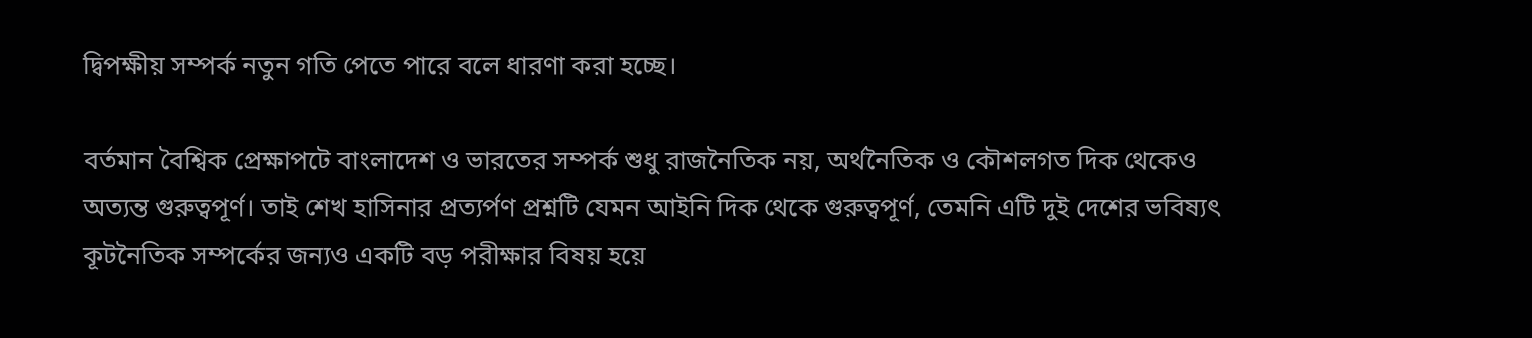দ্বিপক্ষীয় সম্পর্ক নতুন গতি পেতে পারে বলে ধারণা করা হচ্ছে।

বর্তমান বৈশ্বিক প্রেক্ষাপটে বাংলাদেশ ও ভারতের সম্পর্ক শুধু রাজনৈতিক নয়, অর্থনৈতিক ও কৌশলগত দিক থেকেও অত্যন্ত গুরুত্বপূর্ণ। তাই শেখ হাসিনার প্রত্যর্পণ প্রশ্নটি যেমন আইনি দিক থেকে গুরুত্বপূর্ণ, তেমনি এটি দুই দেশের ভবিষ্যৎ কূটনৈতিক সম্পর্কের জন্যও একটি বড় পরীক্ষার বিষয় হয়ে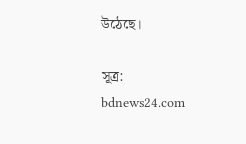উঠেছে।

সূত্র: bdnews24.com